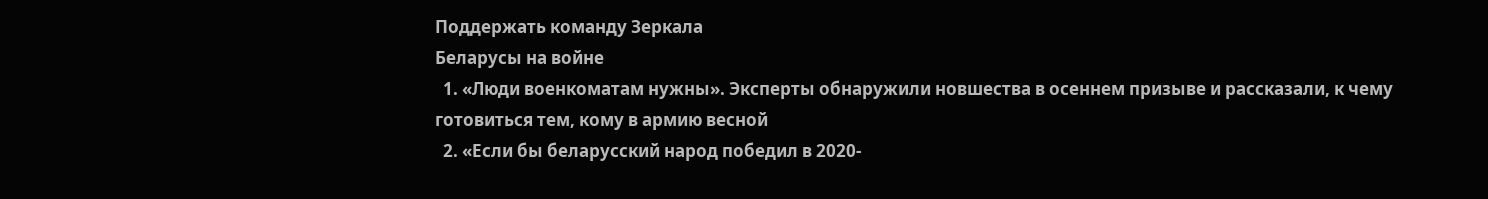Поддержать команду Зеркала
Беларусы на войне
  1. «Люди военкоматам нужны». Эксперты обнаружили новшества в осеннем призыве и рассказали, к чему готовиться тем, кому в армию весной
  2. «Если бы беларусский народ победил в 2020-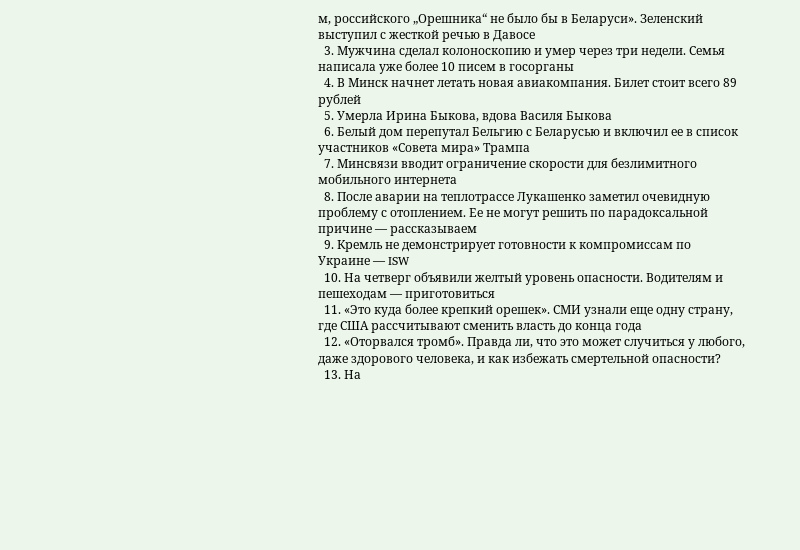м, российского „Орешника“ не было бы в Беларуси». Зеленский выступил с жесткой речью в Давосе
  3. Мужчина сделал колоноскопию и умер через три недели. Семья написала уже более 10 писем в госорганы
  4. В Минск начнет летать новая авиакомпания. Билет стоит всего 89 рублей
  5. Умерла Ирина Быкова, вдова Василя Быкова
  6. Белый дом перепутал Бельгию с Беларусью и включил ее в список участников «Совета мира» Трампа
  7. Минсвязи вводит ограничение скорости для безлимитного мобильного интернета
  8. После аварии на теплотрассе Лукашенко заметил очевидную проблему с отоплением. Ее не могут решить по парадоксальной причине — рассказываем
  9. Кремль не демонстрирует готовности к компромиссам по Украине — ISW
  10. На четверг объявили желтый уровень опасности. Водителям и пешеходам — приготовиться
  11. «Это куда более крепкий орешек». СМИ узнали еще одну страну, где США рассчитывают сменить власть до конца года
  12. «Оторвался тромб». Правда ли, что это может случиться у любого, даже здорового человека, и как избежать смертельной опасности?
  13. На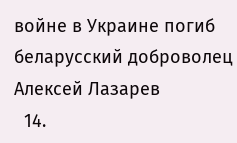войне в Украине погиб беларусский доброволец Алексей Лазарев
  14.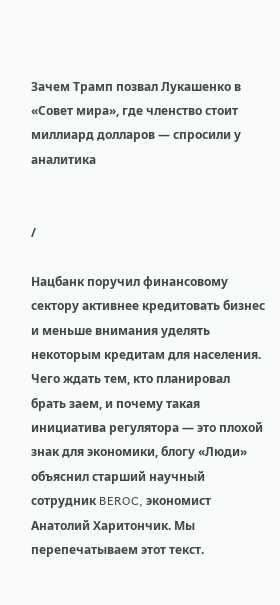Зачем Трамп позвал Лукашенко в «Совет мира», где членство стоит миллиард долларов — спросили у аналитика


/

Нацбанк поручил финансовому сектору активнее кредитовать бизнес и меньше внимания уделять некоторым кредитам для населения. Чего ждать тем, кто планировал брать заем, и почему такая инициатива регулятора — это плохой знак для экономики, блогу «Люди» объяснил старший научный сотрудник BEROC, экономист Анатолий Харитончик. Мы перепечатываем этот текст.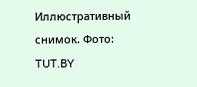Иллюстративный снимок. Фото: TUT.BY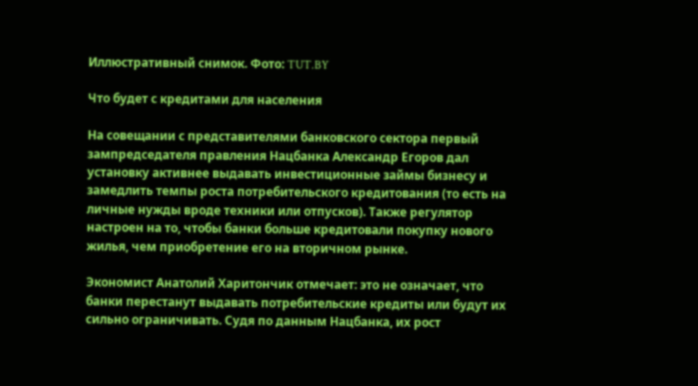Иллюстративный снимок. Фото: TUT.BY

Что будет с кредитами для населения

На совещании с представителями банковского сектора первый зампредседателя правления Нацбанка Александр Егоров дал установку активнее выдавать инвестиционные займы бизнесу и замедлить темпы роста потребительского кредитования (то есть на личные нужды вроде техники или отпусков). Также регулятор настроен на то, чтобы банки больше кредитовали покупку нового жилья, чем приобретение его на вторичном рынке.

Экономист Анатолий Харитончик отмечает: это не означает, что банки перестанут выдавать потребительские кредиты или будут их сильно ограничивать. Судя по данным Нацбанка, их рост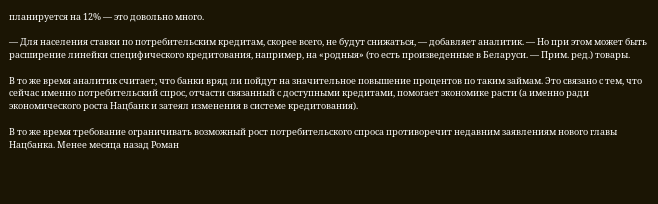планируется на 12% — это довольно много.

— Для населения ставки по потребительским кредитам, скорее всего, не будут снижаться, — добавляет аналитик. — Но при этом может быть расширение линейки специфического кредитования, например, на «родныя» (то есть произведенные в Беларуси. — Прим. ред.) товары.

В то же время аналитик считает, что банки вряд ли пойдут на значительное повышение процентов по таким займам. Это связано с тем, что сейчас именно потребительский спрос, отчасти связанный с доступными кредитами, помогает экономике расти (а именно ради экономического роста Нацбанк и затеял изменения в системе кредитования).

В то же время требование ограничивать возможный рост потребительского спроса противоречит недавним заявлениям нового главы Нацбанка. Менее месяца назад Роман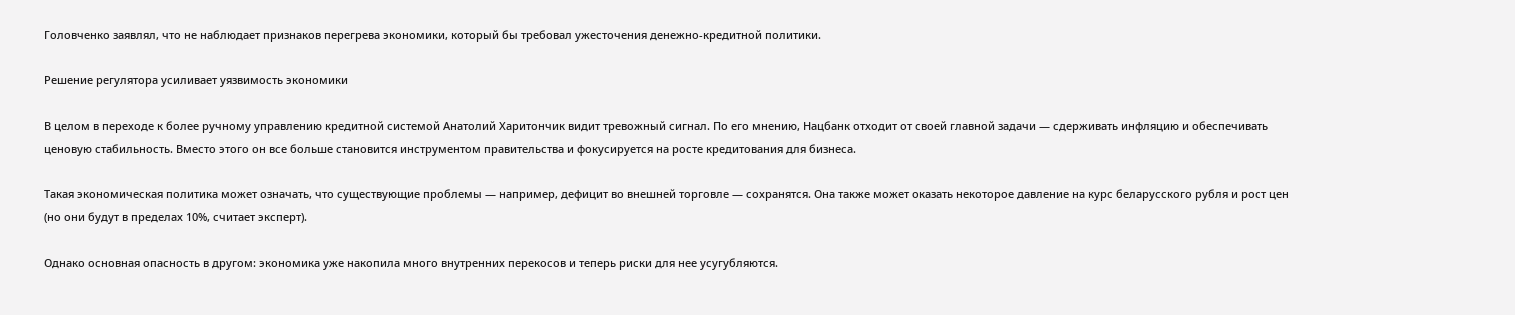Головченко заявлял, что не наблюдает признаков перегрева экономики, который бы требовал ужесточения денежно-кредитной политики.

Решение регулятора усиливает уязвимость экономики

В целом в переходе к более ручному управлению кредитной системой Анатолий Харитончик видит тревожный сигнал. По его мнению, Нацбанк отходит от своей главной задачи — сдерживать инфляцию и обеспечивать ценовую стабильность. Вместо этого он все больше становится инструментом правительства и фокусируется на росте кредитования для бизнеса.

Такая экономическая политика может означать, что существующие проблемы — например, дефицит во внешней торговле — сохранятся. Она также может оказать некоторое давление на курс беларусского рубля и рост цен (но они будут в пределах 10%, считает эксперт).

Однако основная опасность в другом: экономика уже накопила много внутренних перекосов и теперь риски для нее усугубляются.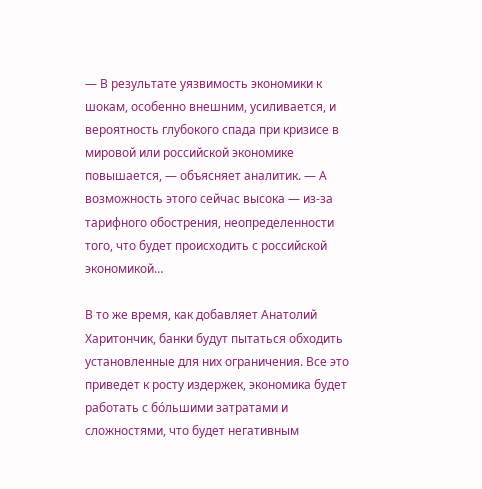— В результате уязвимость экономики к шокам, особенно внешним, усиливается, и вероятность глубокого спада при кризисе в мировой или российской экономике повышается, — объясняет аналитик. — А возможность этого сейчас высока — из-за тарифного обострения, неопределенности того, что будет происходить с российской экономикой…

В то же время, как добавляет Анатолий Харитончик, банки будут пытаться обходить установленные для них ограничения. Все это приведет к росту издержек, экономика будет работать с бóльшими затратами и сложностями, что будет негативным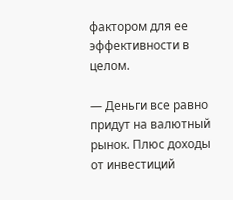фактором для ее эффективности в целом.

— Деньги все равно придут на валютный рынок. Плюс доходы от инвестиций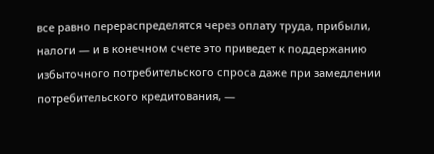все равно перераспределятся через оплату труда, прибыли, налоги — и в конечном счете это приведет к поддержанию избыточного потребительского спроса даже при замедлении потребительского кредитования, —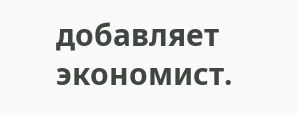добавляет экономист.